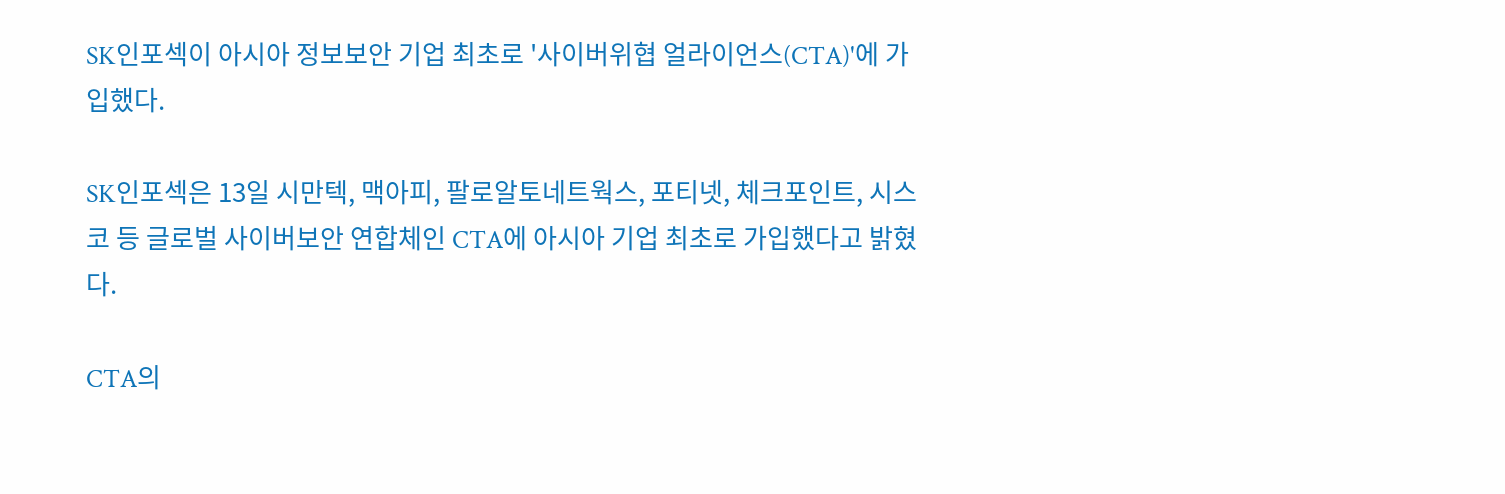SK인포섹이 아시아 정보보안 기업 최초로 '사이버위협 얼라이언스(CTA)'에 가입했다.

SK인포섹은 13일 시만텍, 맥아피, 팔로알토네트웍스, 포티넷, 체크포인트, 시스코 등 글로벌 사이버보안 연합체인 CTA에 아시아 기업 최초로 가입했다고 밝혔다.

CTA의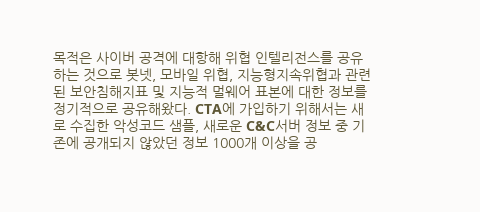목적은 사이버 공격에 대항해 위협 인텔리전스를 공유하는 것으로 봇넷, 모바일 위협, 지능형지속위협과 관련된 보안침해지표 및 지능적 멀웨어 표본에 대한 정보를 정기적으로 공유해왔다. CTA에 가입하기 위해서는 새로 수집한 악성코드 샘플, 새로운 C&C서버 정보 중 기존에 공개되지 않았던 정보 1000개 이상을 공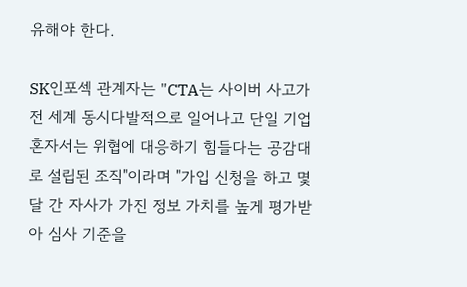유해야 한다.

SK인포섹 관계자는 "CTA는 사이버 사고가 전 세계 동시다발적으로 일어나고 단일 기업 혼자서는 위협에 대응하기 힘들다는 공감대로 설립된 조직"이라며 "가입 신청을 하고 몇 달 간 자사가 가진 정보 가치를 높게 평가받아 심사 기준을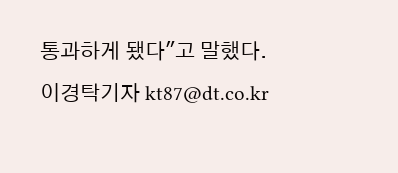통과하게 됐다"고 말했다. 이경탁기자 kt87@dt.co.kr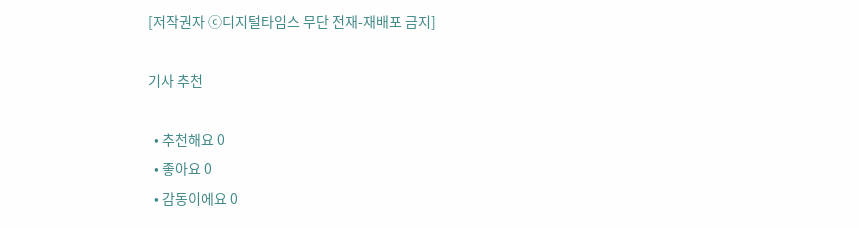[저작권자 ⓒ디지털타임스 무단 전재-재배포 금지]

기사 추천

  • 추천해요 0
  • 좋아요 0
  • 감동이에요 0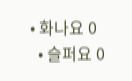• 화나요 0
  • 슬퍼요 0